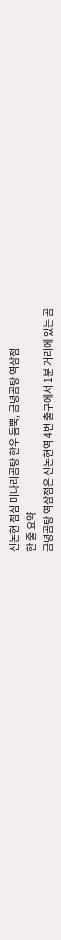신논현 점심 미나리곰탕 한우 듬뿍, 금녕곰탕 역삼점
한 줄 요약
금녕곰탕 역삼점은 신논현역 4번 출구에서 1분 거리에 있는 곰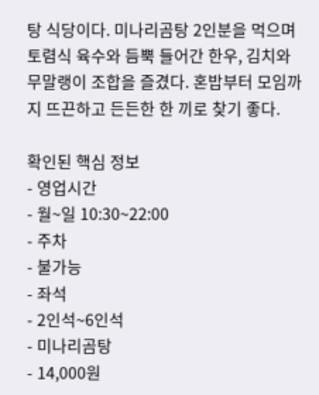탕 식당이다. 미나리곰탕 2인분을 먹으며 토렴식 육수와 듬뿍 들어간 한우, 김치와 무말랭이 조합을 즐겼다. 혼밥부터 모임까지 뜨끈하고 든든한 한 끼로 찾기 좋다.

확인된 핵심 정보
- 영업시간
- 월~일 10:30~22:00
- 주차
- 불가능
- 좌석
- 2인석~6인석
- 미나리곰탕
- 14,000원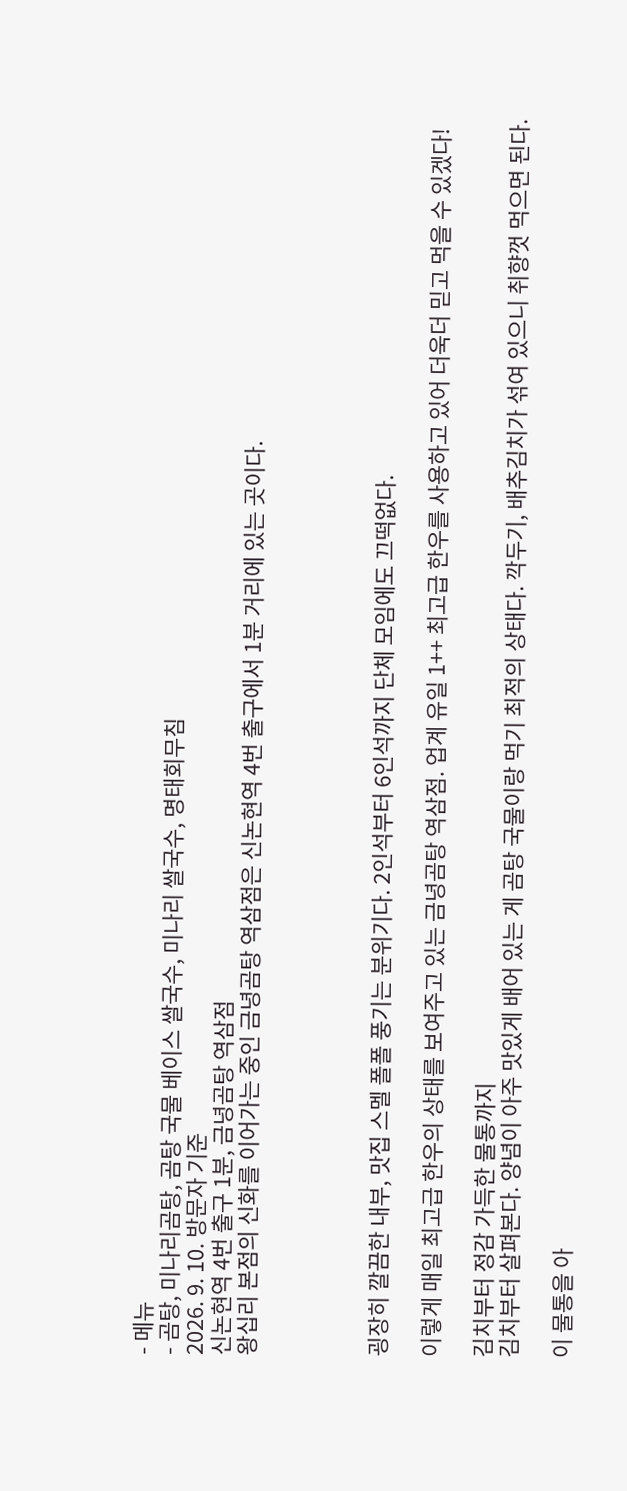- 메뉴
- 곰탕, 미나리곰탕, 곰탕 국물 베이스 쌀국수, 미나리 쌀국수, 명태회무침
2026. 9. 10. 방문자 기준
신논현역 4번 출구 1분, 금녕곰탕 역삼점
왕십리 본점의 신화를 이어가는 중인 금녕곰탕 역삼점은 신논현역 4번 출구에서 1분 거리에 있는 곳이다.




굉장히 깔끔한 내부, 맛집 스멜 폴폴 풍기는 분위기다. 2인석부터 6인석까지 단체 모임에도 끄떡없다.

이렇게 매일 최고급 한우의 상태를 보여주고 있는 금녕곰탕 역삼점. 업계 유일 1++ 최고급 한우를 사용하고 있어 더욱더 믿고 먹을 수 있겠다!

김치부터 정감 가득한 물통까지
김치부터 살펴본다. 양념이 아주 맛있게 배어 있는 게 곰탕 국물이랑 먹기 최적의 상태다. 깍두기, 배추김치가 섞여 있으니 취향껏 먹으면 된다.

이 물통을 아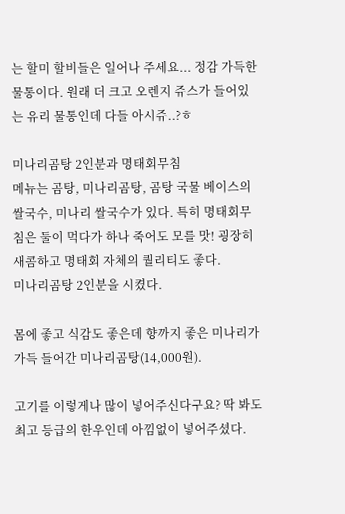는 할미 할비들은 일어나 주세요... 정감 가득한 물통이다. 원래 더 크고 오렌지 쥬스가 들어있는 유리 물통인데 다들 아시쥬..?ㅎ

미나리곰탕 2인분과 명태회무침
메뉴는 곰탕, 미나리곰탕, 곰탕 국물 베이스의 쌀국수, 미나리 쌀국수가 있다. 특히 명태회무침은 둘이 먹다가 하나 죽어도 모를 맛! 굉장히 새콤하고 명태회 자체의 퀄리티도 좋다.
미나리곰탕 2인분을 시켰다.

몸에 좋고 식감도 좋은데 향까지 좋은 미나리가 가득 들어간 미나리곰탕(14,000원).

고기를 이렇게나 많이 넣어주신다구요? 딱 봐도 최고 등급의 한우인데 아낌없이 넣어주셨다.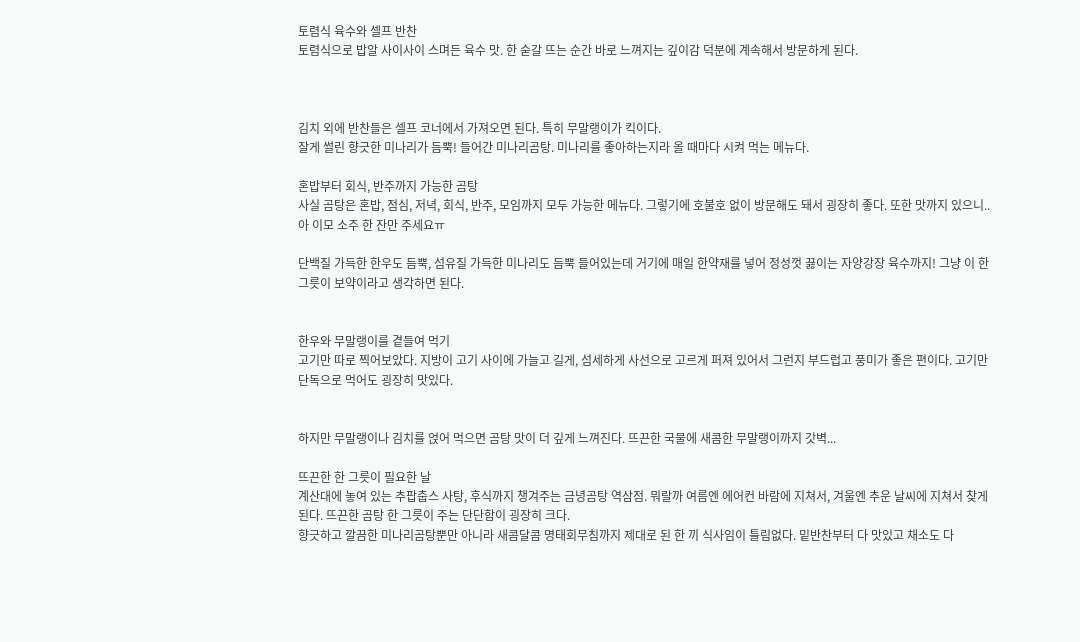토렴식 육수와 셀프 반찬
토렴식으로 밥알 사이사이 스며든 육수 맛. 한 숟갈 뜨는 순간 바로 느껴지는 깊이감 덕분에 계속해서 방문하게 된다.



김치 외에 반찬들은 셀프 코너에서 가져오면 된다. 특히 무말랭이가 킥이다.
잘게 썰린 향긋한 미나리가 듬뿍! 들어간 미나리곰탕. 미나리를 좋아하는지라 올 때마다 시켜 먹는 메뉴다.

혼밥부터 회식, 반주까지 가능한 곰탕
사실 곰탕은 혼밥, 점심, 저녁, 회식, 반주, 모임까지 모두 가능한 메뉴다. 그렇기에 호불호 없이 방문해도 돼서 굉장히 좋다. 또한 맛까지 있으니.. 아 이모 소주 한 잔만 주세요ㅠ

단백질 가득한 한우도 듬뿍, 섬유질 가득한 미나리도 듬뿍 들어있는데 거기에 매일 한약재를 넣어 정성껏 끓이는 자양강장 육수까지! 그냥 이 한 그릇이 보약이라고 생각하면 된다.


한우와 무말랭이를 곁들여 먹기
고기만 따로 찍어보았다. 지방이 고기 사이에 가늘고 길게, 섬세하게 사선으로 고르게 퍼져 있어서 그런지 부드럽고 풍미가 좋은 편이다. 고기만 단독으로 먹어도 굉장히 맛있다.


하지만 무말랭이나 김치를 얹어 먹으면 곰탕 맛이 더 깊게 느껴진다. 뜨끈한 국물에 새콤한 무말랭이까지 갓벽...

뜨끈한 한 그릇이 필요한 날
계산대에 놓여 있는 추팝춥스 사탕, 후식까지 챙겨주는 금녕곰탕 역삼점. 뭐랄까 여름엔 에어컨 바람에 지쳐서, 겨울엔 추운 날씨에 지쳐서 찾게 된다. 뜨끈한 곰탕 한 그릇이 주는 단단함이 굉장히 크다.
향긋하고 깔끔한 미나리곰탕뿐만 아니라 새콤달콤 명태회무침까지 제대로 된 한 끼 식사임이 틀림없다. 밑반찬부터 다 맛있고 채소도 다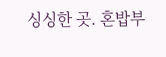싱싱한 곳. 혼밥부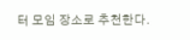터 모임 장소로 추천한다.